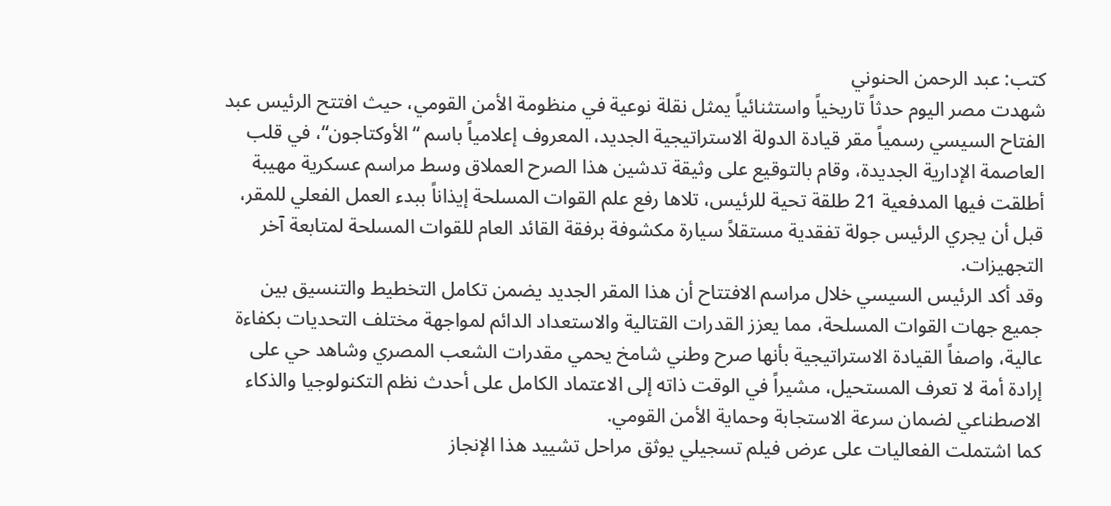كتب: عبد الرحمن الحنوني
شهدت مصر اليوم حدثاً تاريخياً واستثنائياً يمثل نقلة نوعية في منظومة الأمن القومي، حيث افتتح الرئيس عبد الفتاح السيسي رسمياً مقر قيادة الدولة الاستراتيجية الجديد، المعروف إعلامياً باسم “الأوكتاجون“، في قلب العاصمة الإدارية الجديدة، وقام بالتوقيع على وثيقة تدشين هذا الصرح العملاق وسط مراسم عسكرية مهيبة أطلقت فيها المدفعية 21 طلقة تحية للرئيس، تلاها رفع علم القوات المسلحة إيذاناً ببدء العمل الفعلي للمقر، قبل أن يجري الرئيس جولة تفقدية مستقلاً سيارة مكشوفة برفقة القائد العام للقوات المسلحة لمتابعة آخر التجهيزات.
وقد أكد الرئيس السيسي خلال مراسم الافتتاح أن هذا المقر الجديد يضمن تكامل التخطيط والتنسيق بين جميع جهات القوات المسلحة، مما يعزز القدرات القتالية والاستعداد الدائم لمواجهة مختلف التحديات بكفاءة عالية، واصفاً القيادة الاستراتيجية بأنها صرح وطني شامخ يحمي مقدرات الشعب المصري وشاهد حي على إرادة أمة لا تعرف المستحيل، مشيراً في الوقت ذاته إلى الاعتماد الكامل على أحدث نظم التكنولوجيا والذكاء الاصطناعي لضمان سرعة الاستجابة وحماية الأمن القومي.
كما اشتملت الفعاليات على عرض فيلم تسجيلي يوثق مراحل تشييد هذا الإنجاز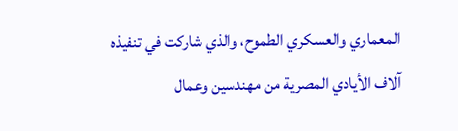المعماري والعسكري الطموح، والذي شاركت في تنفيذه آلاف الأيادي المصرية من مهندسين وعمال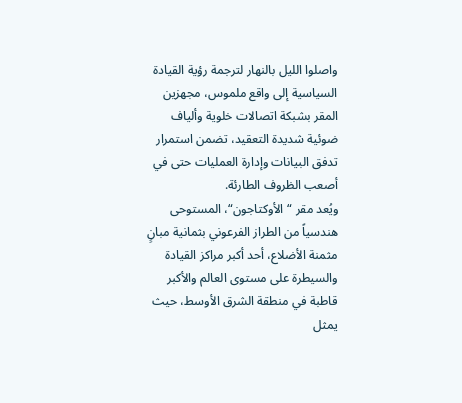واصلوا الليل بالنهار لترجمة رؤية القيادة السياسية إلى واقع ملموس، مجهزين المقر بشبكة اتصالات خلوية وألياف ضوئية شديدة التعقيد، تضمن استمرار تدفق البيانات وإدارة العمليات حتى في أصعب الظروف الطارئة.
ويُعد مقر “الأوكتاجون“، المستوحى هندسياً من الطراز الفرعوني بثمانية مبانٍ مثمنة الأضلاع، أحد أكبر مراكز القيادة والسيطرة على مستوى العالم والأكبر قاطبة في منطقة الشرق الأوسط، حيث يمثل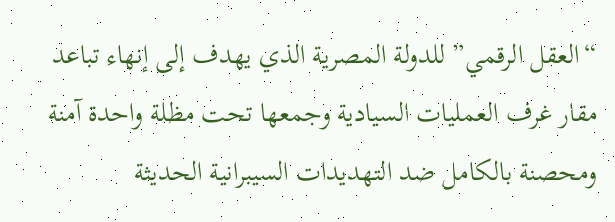“العقل الرقمي” للدولة المصرية الذي يهدف إلى إنهاء تباعد مقار غرف العمليات السيادية وجمعها تحت مظلة واحدة آمنة ومحصنة بالكامل ضد التهديدات السيبرانية الحديثة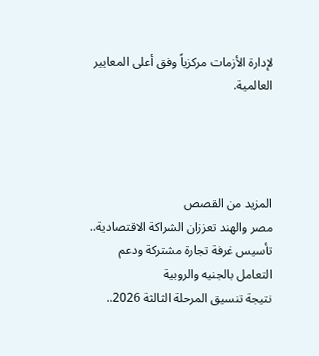لإدارة الأزمات مركزياً وفق أعلى المعايير العالمية.




المزيد من القصص
مصر والهند تعززان الشراكة الاقتصادية.. تأسيس غرفة تجارة مشتركة ودعم التعامل بالجنيه والروبية
نتيجة تنسيق المرحلة الثالثة 2026..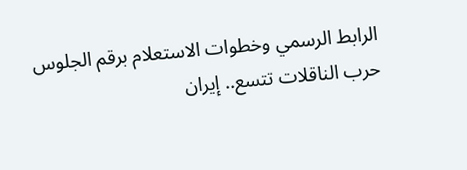الرابط الرسمي وخطوات الاستعلام برقم الجلوس
حرب الناقلات تتسع.. إيران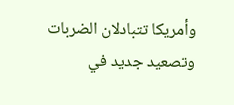وأمريكا تتبادلان الضربات وتصعيد جديد في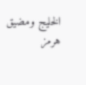الخليج ومضيق هرمز